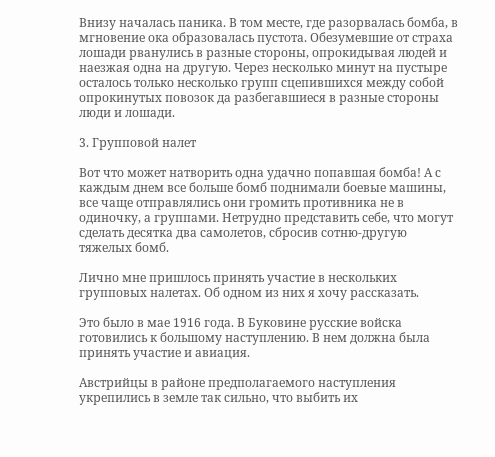Внизу началась паника. В том месте, где разорвалась бомба, в мгновение ока образовалась пустота. Обезумевшие от страха лошади рванулись в разные стороны, опрокидывая людей и наезжая одна на другую. Через несколько минут на пустыре осталось только несколько групп сцепившихся между собой опрокинутых повозок да разбегавшиеся в разные стороны люди и лошади.

3. Групповой налет

Вот что может натворить одна удачно попавшая бомба! А с каждым днем все больше бомб поднимали боевые машины, все чаще отправлялись они громить противника не в одиночку, а группами. Нетрудно представить себе, что могут сделать десятка два самолетов, сбросив сотню-другую тяжелых бомб.

Лично мне пришлось принять участие в нескольких групповых налетах. Об одном из них я хочу рассказать.

Это было в мае 1916 года. В Буковине русские войска готовились к большому наступлению. В нем должна была принять участие и авиация.

Австрийцы в районе предполагаемого наступления укрепились в земле так сильно, что выбить их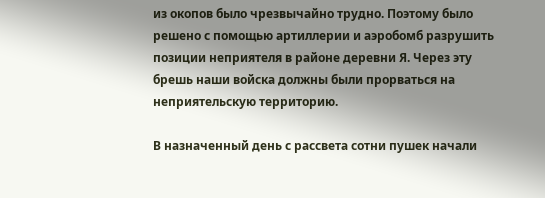из окопов было чрезвычайно трудно. Поэтому было решено с помощью артиллерии и аэробомб разрушить позиции неприятеля в районе деревни Я. Через эту брешь наши войска должны были прорваться на неприятельскую территорию.

В назначенный день с рассвета сотни пушек начали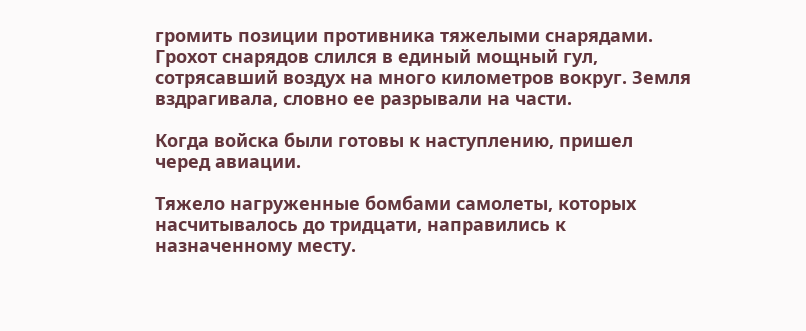громить позиции противника тяжелыми снарядами. Грохот снарядов слился в единый мощный гул, сотрясавший воздух на много километров вокруг. Земля вздрагивала, словно ее разрывали на части.

Когда войска были готовы к наступлению, пришел черед авиации.

Тяжело нагруженные бомбами самолеты, которых насчитывалось до тридцати, направились к назначенному месту.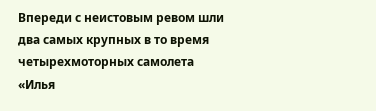Впереди с неистовым ревом шли два самых крупных в то время четырехмоторных самолета «Илья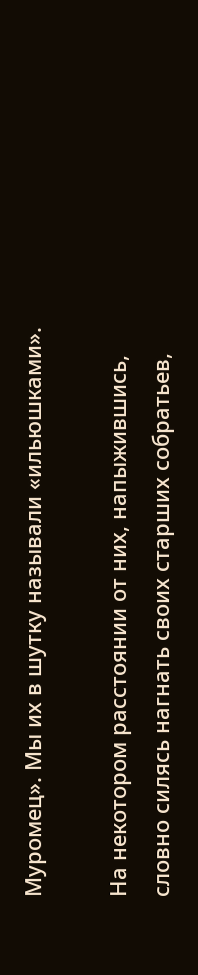Муромец». Мы их в шутку называли «ильюшками».

На некотором расстоянии от них, напыжившись, словно силясь нагнать своих старших собратьев,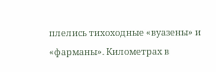плелись тихоходные «вуазены» и «фарманы». Километрах в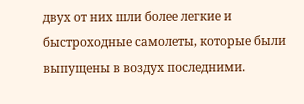двух от них шли более легкие и быстроходные самолеты, которые были выпущены в воздух последними.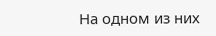На одном из них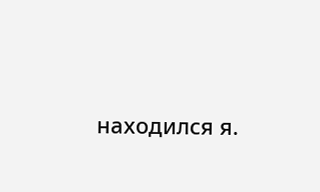находился я.